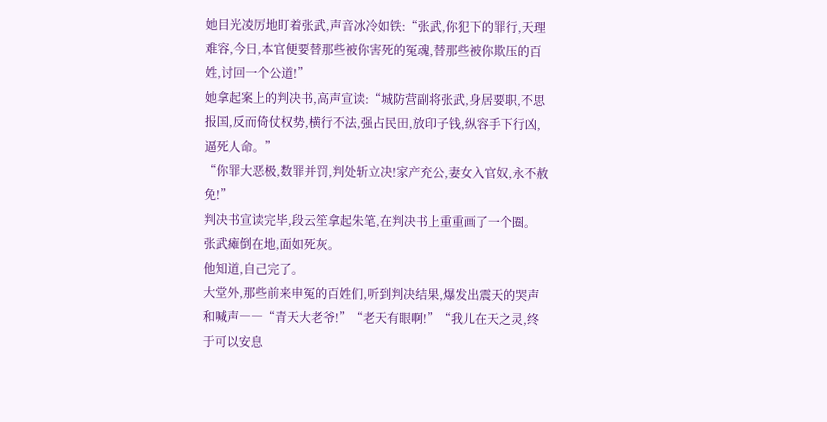她目光凌厉地盯着张武,声音冰冷如铁:“张武,你犯下的罪行,天理难容,今日,本官便要替那些被你害死的冤魂,替那些被你欺压的百姓,讨回一个公道!”
她拿起案上的判决书,高声宣读:“城防营副将张武,身居要职,不思报国,反而倚仗权势,横行不法,强占民田,放印子钱,纵容手下行凶,逼死人命。”
“你罪大恶极,数罪并罚,判处斩立决!家产充公,妻女入官奴,永不赦免!”
判决书宣读完毕,段云笙拿起朱笔,在判决书上重重画了一个圈。
张武瘫倒在地,面如死灰。
他知道,自己完了。
大堂外,那些前来申冤的百姓们,听到判决结果,爆发出震天的哭声和喊声――“青天大老爷!”“老天有眼啊!”“我儿在天之灵,终于可以安息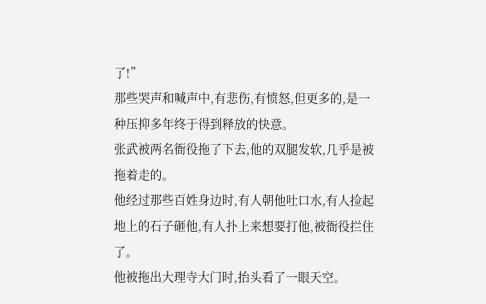了!”
那些哭声和喊声中,有悲伤,有愤怒,但更多的,是一种压抑多年终于得到释放的快意。
张武被两名衙役拖了下去,他的双腿发软,几乎是被拖着走的。
他经过那些百姓身边时,有人朝他吐口水,有人捡起地上的石子砸他,有人扑上来想要打他,被衙役拦住了。
他被拖出大理寺大门时,抬头看了一眼天空。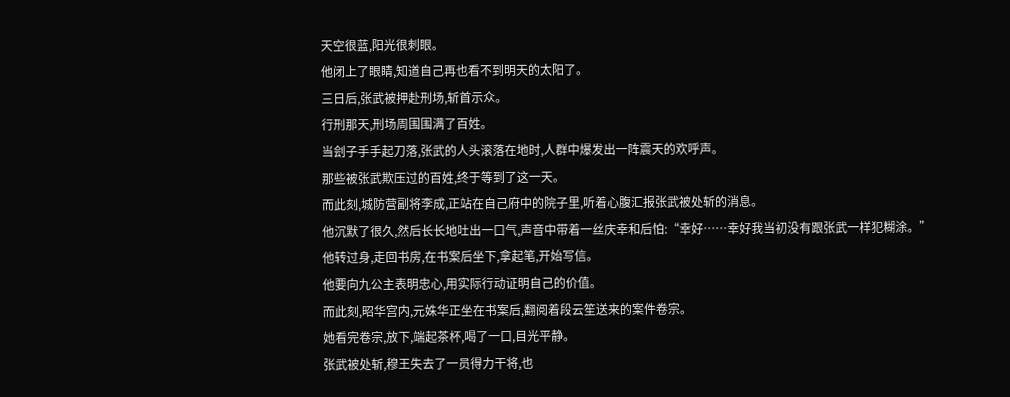天空很蓝,阳光很刺眼。
他闭上了眼睛,知道自己再也看不到明天的太阳了。
三日后,张武被押赴刑场,斩首示众。
行刑那天,刑场周围围满了百姓。
当刽子手手起刀落,张武的人头滚落在地时,人群中爆发出一阵震天的欢呼声。
那些被张武欺压过的百姓,终于等到了这一天。
而此刻,城防营副将李成,正站在自己府中的院子里,听着心腹汇报张武被处斩的消息。
他沉默了很久,然后长长地吐出一口气,声音中带着一丝庆幸和后怕:“幸好……幸好我当初没有跟张武一样犯糊涂。”
他转过身,走回书房,在书案后坐下,拿起笔,开始写信。
他要向九公主表明忠心,用实际行动证明自己的价值。
而此刻,昭华宫内,元姝华正坐在书案后,翻阅着段云笙送来的案件卷宗。
她看完卷宗,放下,端起茶杯,喝了一口,目光平静。
张武被处斩,穆王失去了一员得力干将,也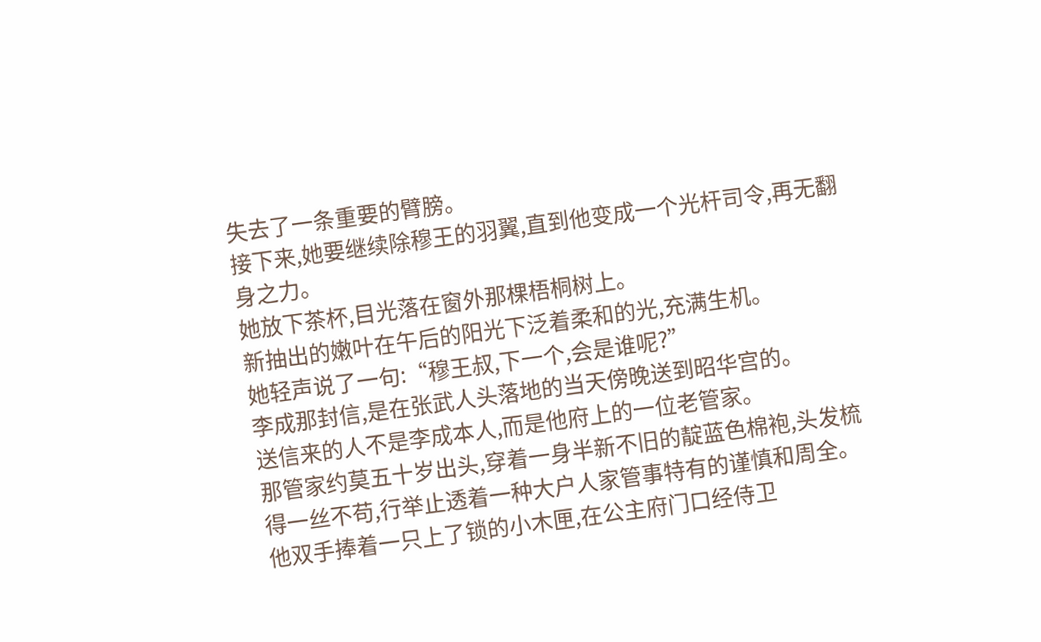失去了一条重要的臂膀。
接下来,她要继续除穆王的羽翼,直到他变成一个光杆司令,再无翻身之力。
她放下茶杯,目光落在窗外那棵梧桐树上。
新抽出的嫩叶在午后的阳光下泛着柔和的光,充满生机。
她轻声说了一句:“穆王叔,下一个,会是谁呢?”
李成那封信,是在张武人头落地的当天傍晚送到昭华宫的。
送信来的人不是李成本人,而是他府上的一位老管家。
那管家约莫五十岁出头,穿着一身半新不旧的靛蓝色棉袍,头发梳得一丝不苟,行举止透着一种大户人家管事特有的谨慎和周全。
他双手捧着一只上了锁的小木匣,在公主府门口经侍卫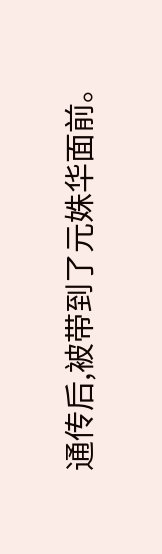通传后,被带到了元姝华面前。